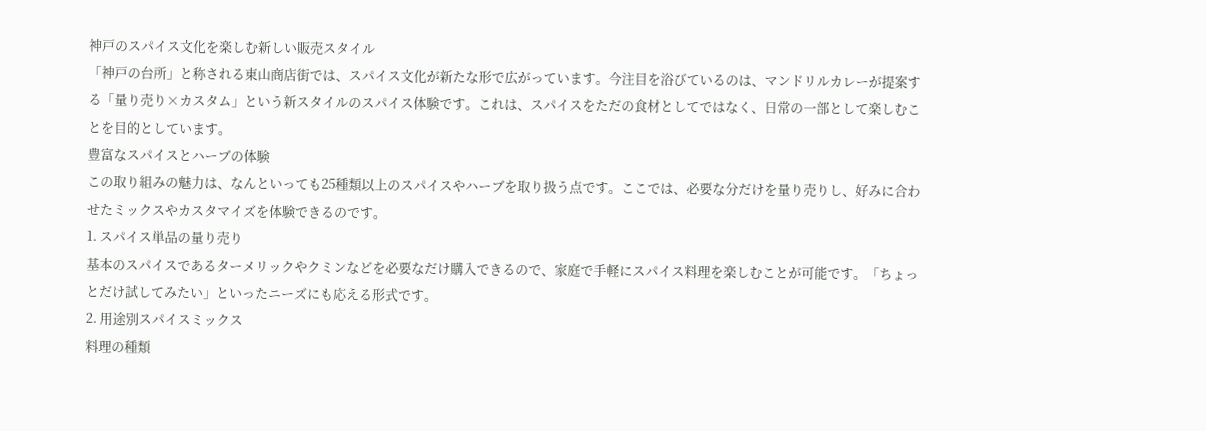神戸のスパイス文化を楽しむ新しい販売スタイル
「神戸の台所」と称される東山商店街では、スパイス文化が新たな形で広がっています。今注目を浴びているのは、マンドリルカレーが提案する「量り売り×カスタム」という新スタイルのスパイス体験です。これは、スパイスをただの食材としてではなく、日常の一部として楽しむことを目的としています。
豊富なスパイスとハーブの体験
この取り組みの魅力は、なんといっても25種類以上のスパイスやハーブを取り扱う点です。ここでは、必要な分だけを量り売りし、好みに合わせたミックスやカスタマイズを体験できるのです。
1. スパイス単品の量り売り
基本のスパイスであるターメリックやクミンなどを必要なだけ購入できるので、家庭で手軽にスパイス料理を楽しむことが可能です。「ちょっとだけ試してみたい」といったニーズにも応える形式です。
2. 用途別スパイスミックス
料理の種類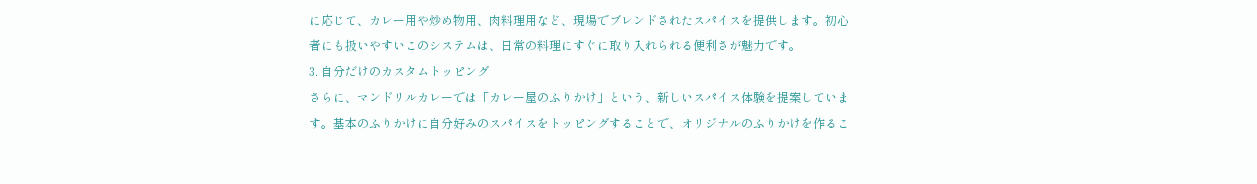に応じて、カレー用や炒め物用、肉料理用など、現場でブレンドされたスパイスを提供します。初心者にも扱いやすいこのシステムは、日常の料理にすぐに取り入れられる便利さが魅力です。
3. 自分だけのカスタムトッピング
さらに、マンドリルカレーでは「カレー屋のふりかけ」という、新しいスパイス体験を提案しています。基本のふりかけに自分好みのスパイスをトッピングすることで、オリジナルのふりかけを作るこ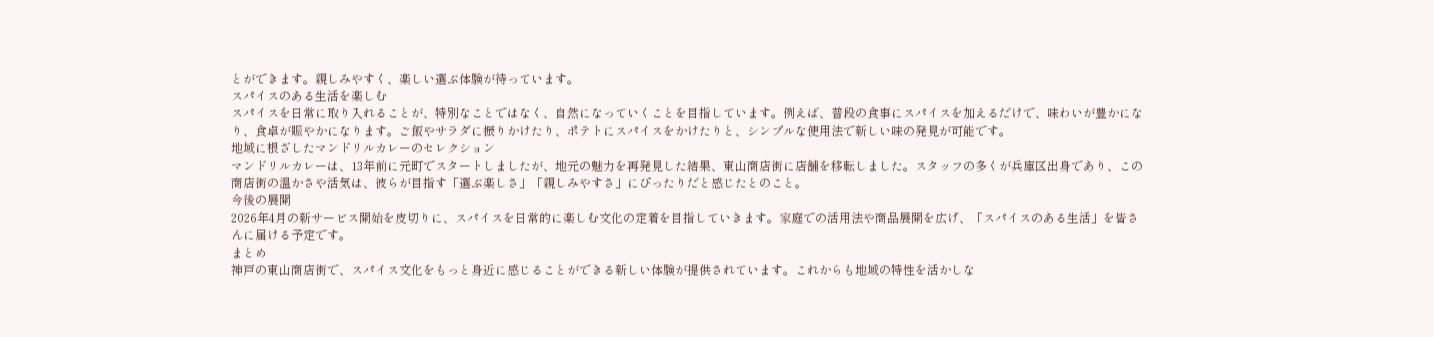とができます。親しみやすく、楽しい選ぶ体験が待っています。
スパイスのある生活を楽しむ
スパイスを日常に取り入れることが、特別なことではなく、自然になっていくことを目指しています。例えば、普段の食事にスパイスを加えるだけで、味わいが豊かになり、食卓が賑やかになります。ご飯やサラダに振りかけたり、ポテトにスパイスをかけたりと、シンプルな使用法で新しい味の発見が可能です。
地域に根ざしたマンドリルカレーのセレクション
マンドリルカレーは、13年前に元町でスタートしましたが、地元の魅力を再発見した結果、東山商店街に店舗を移転しました。スタッフの多くが兵庫区出身であり、この商店街の温かさや活気は、彼らが目指す「選ぶ楽しさ」「親しみやすさ」にぴったりだと感じたとのこと。
今後の展開
2026年4月の新サービス開始を皮切りに、スパイスを日常的に楽しむ文化の定着を目指していきます。家庭での活用法や商品展開を広げ、「スパイスのある生活」を皆さんに届ける予定です。
まとめ
神戸の東山商店街で、スパイス文化をもっと身近に感じることができる新しい体験が提供されています。これからも地域の特性を活かしな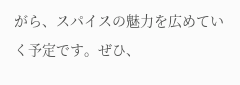がら、スパイスの魅力を広めていく予定です。ぜひ、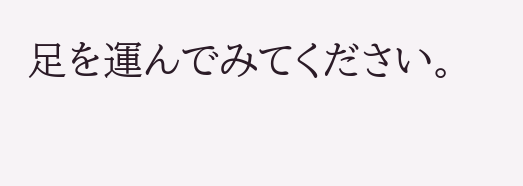足を運んでみてください。